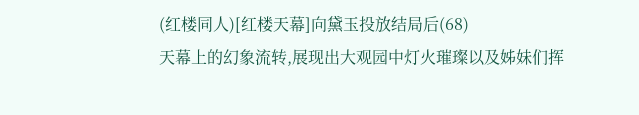(红楼同人)[红楼天幕]向黛玉投放结局后(68)
天幕上的幻象流转,展现出大观园中灯火璀璨以及姊妹们挥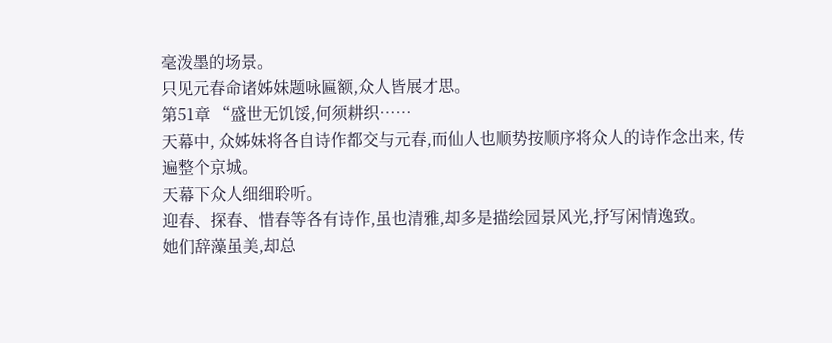毫泼墨的场景。
只见元春命诸姊妹题咏匾额,众人皆展才思。
第51章 “盛世无饥馁,何须耕织……
天幕中, 众姊妹将各自诗作都交与元春,而仙人也顺势按顺序将众人的诗作念出来, 传遍整个京城。
天幕下众人细细聆听。
迎春、探春、惜春等各有诗作,虽也清雅,却多是描绘园景风光,抒写闲情逸致。
她们辞藻虽美,却总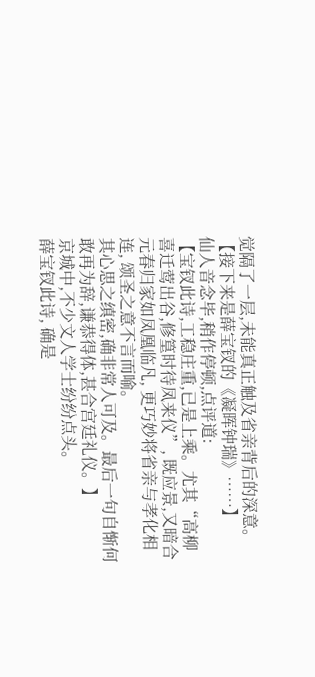觉隔了一层,未能真正触及省亲背后的深意。
【接下来是薛宝钗的《凝晖钟瑞》……】
仙人音念毕,稍作停顿,点评道:
【宝钗此诗,工稳庄重,已是上乘。尤其“高柳喜迁莺出谷,修篁时待凤来仪”, 既应景,又暗合元春归家如凤凰临凡, 更巧妙将省亲与孝化相连, 颂圣之意不言而喻。
其心思之缜密,确非常人可及。最后一句自惭何敢再为辞,谦恭得体,甚合宫廷礼仪。】
京城中,不少文人学士纷纷点头。
薛宝钗此诗, 确是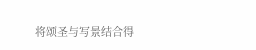将颂圣与写景结合得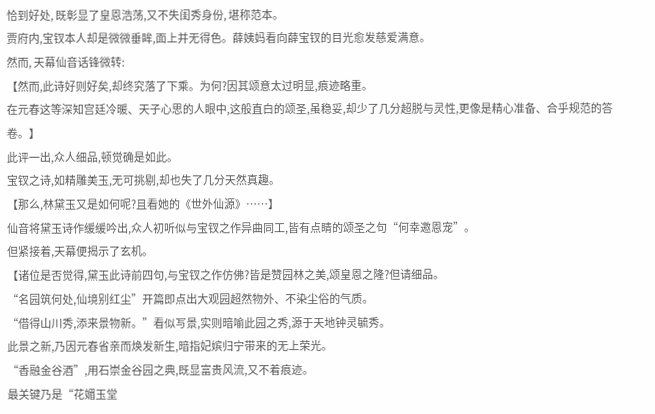恰到好处, 既彰显了皇恩浩荡,又不失闺秀身份, 堪称范本。
贾府内,宝钗本人却是微微垂眸,面上并无得色。薛姨妈看向薛宝钗的目光愈发慈爱满意。
然而, 天幕仙音话锋微转:
【然而,此诗好则好矣,却终究落了下乘。为何?因其颂意太过明显,痕迹略重。
在元春这等深知宫廷冷暖、天子心思的人眼中,这般直白的颂圣,虽稳妥,却少了几分超脱与灵性,更像是精心准备、合乎规范的答卷。】
此评一出,众人细品,顿觉确是如此。
宝钗之诗,如精雕美玉,无可挑剔,却也失了几分天然真趣。
【那么,林黛玉又是如何呢?且看她的《世外仙源》……】
仙音将黛玉诗作缓缓吟出,众人初听似与宝钗之作异曲同工,皆有点睛的颂圣之句“何幸邀恩宠”。
但紧接着,天幕便揭示了玄机。
【诸位是否觉得,黛玉此诗前四句,与宝钗之作仿佛?皆是赞园林之美,颂皇恩之隆?但请细品。
“名园筑何处,仙境别红尘”开篇即点出大观园超然物外、不染尘俗的气质。
“借得山川秀,添来景物新。”看似写景,实则暗喻此园之秀,源于天地钟灵毓秀。
此景之新,乃因元春省亲而焕发新生,暗指妃嫔归宁带来的无上荣光。
“香融金谷酒”,用石崇金谷园之典,既显富贵风流,又不着痕迹。
最关键乃是“花媚玉堂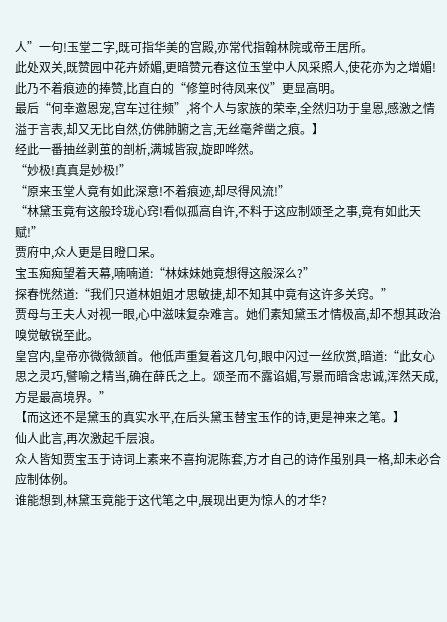人”一句!玉堂二字,既可指华美的宫殿,亦常代指翰林院或帝王居所。
此处双关,既赞园中花卉娇媚,更暗赞元春这位玉堂中人风采照人,使花亦为之增媚!此乃不着痕迹的捧赞,比直白的“修篁时待凤来仪”更显高明。
最后“何幸邀恩宠,宫车过往频”,将个人与家族的荣幸,全然归功于皇恩,感激之情溢于言表,却又无比自然,仿佛肺腑之言,无丝毫斧凿之痕。】
经此一番抽丝剥茧的剖析,满城皆寂,旋即哗然。
“妙极!真真是妙极!”
“原来玉堂人竟有如此深意!不着痕迹,却尽得风流!”
“林黛玉竟有这般玲珑心窍!看似孤高自许,不料于这应制颂圣之事,竟有如此天赋!”
贾府中,众人更是目瞪口呆。
宝玉痴痴望着天幕,喃喃道:“林妹妹她竟想得这般深么?”
探春恍然道:“我们只道林姐姐才思敏捷,却不知其中竟有这许多关窍。”
贾母与王夫人对视一眼,心中滋味复杂难言。她们素知黛玉才情极高,却不想其政治嗅觉敏锐至此。
皇宫内,皇帝亦微微颔首。他低声重复着这几句,眼中闪过一丝欣赏,暗道:“此女心思之灵巧,譬喻之精当,确在薛氏之上。颂圣而不露谄媚,写景而暗含忠诚,浑然天成,方是最高境界。”
【而这还不是黛玉的真实水平,在后头黛玉替宝玉作的诗,更是神来之笔。】
仙人此言,再次激起千层浪。
众人皆知贾宝玉于诗词上素来不喜拘泥陈套,方才自己的诗作虽别具一格,却未必合应制体例。
谁能想到,林黛玉竟能于这代笔之中,展现出更为惊人的才华?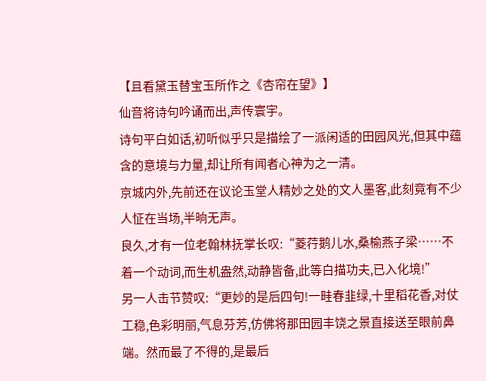【且看黛玉替宝玉所作之《杏帘在望》】
仙音将诗句吟诵而出,声传寰宇。
诗句平白如话,初听似乎只是描绘了一派闲适的田园风光,但其中蕴含的意境与力量,却让所有闻者心神为之一清。
京城内外,先前还在议论玉堂人精妙之处的文人墨客,此刻竟有不少人怔在当场,半晌无声。
良久,才有一位老翰林抚掌长叹:“菱荇鹅儿水,桑榆燕子梁……不着一个动词,而生机盎然,动静皆备,此等白描功夫,已入化境!”
另一人击节赞叹:“更妙的是后四句!一畦春韭绿,十里稻花香,对仗工稳,色彩明丽,气息芬芳,仿佛将那田园丰饶之景直接送至眼前鼻端。然而最了不得的,是最后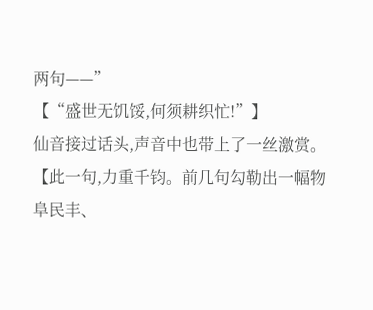两句——”
【“盛世无饥馁,何须耕织忙!”】
仙音接过话头,声音中也带上了一丝激赏。
【此一句,力重千钧。前几句勾勒出一幅物阜民丰、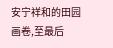安宁祥和的田园画卷,至最后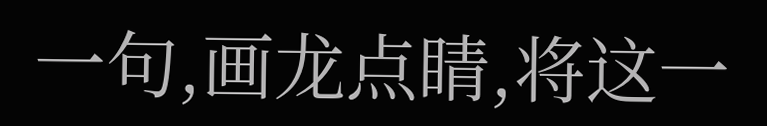一句,画龙点睛,将这一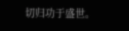切归功于盛世。